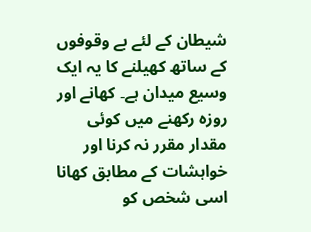شیطان کے لئے بے وقوفوں کے ساتھ کھیلنے کا یہ ایک وسیع میدان ہے۔ کھانے اور روزہ رکھنے میں کوئی مقدار مقرر نہ کرنا اور خواہشات کے مطابق کھانا اسی شخص کو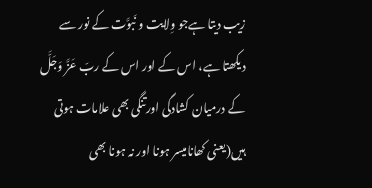زیب دیتا ہےجو وِلایت و نَبوَّت کے نور سے دیکھتا ہے، اس کے اور اس کے ربّ عَزَّ وَجَلَّ کے درمیان کشادگی اورتنگی بھی علامات ہوتی ہیں(یعنی کھانامیسر ہونا اور نہ ہونا بھی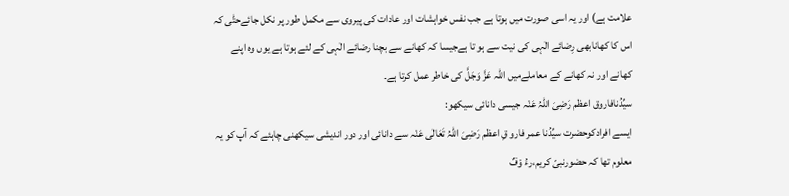علامت ہے) اور یہ اسی صورت میں ہوتا ہے جب نفس خواہشات اور عادات کی پیروی سے مکمل طور پر نکل جائےحتّٰی کہ اس کا کھانابھی رِضائے الٰہی کی نیت سے ہو تا ہےجیسا کہ کھانے سے بچنا رضائے الٰہی کے لئے ہوتا ہے یوں وہ اپنے کھانے اور نہ کھانے کے معاملےمیں اللہ عَزَّ وَجَلَّ کی خاطر عمل کرتا ہے۔
سیِّدُنافاروق اعظم رَضِیَ اللہُ عَنْہ جیسی دانائی سیکھو:
ایسے افرادکوحضرت سیِّدُنا عمر فارو قِ اعظم رَضِیَ اللہُ تَعَالٰی عَنْہ سے دانائی اور دور اندیشی سیکھنی چاہئے کہ آپ کو یہ معلوم تھا کہ حضورنبیّ کریم،رءُ وْفٌ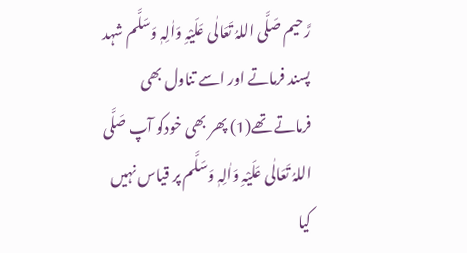رَّحیم صَلَّی اللہُ تَعَالٰی عَلَیْہِ وَاٰلِہٖ وَسَلَّم شہد پسند فرماتے اور اسے تناول بھی فرماتے تھے(1) پھر بھی خودکو آپ صَلَّی اللہُ تَعَالٰی عَلَیْہِ وَاٰلِہٖ وَسَلَّم پر قیاس نہیں کیا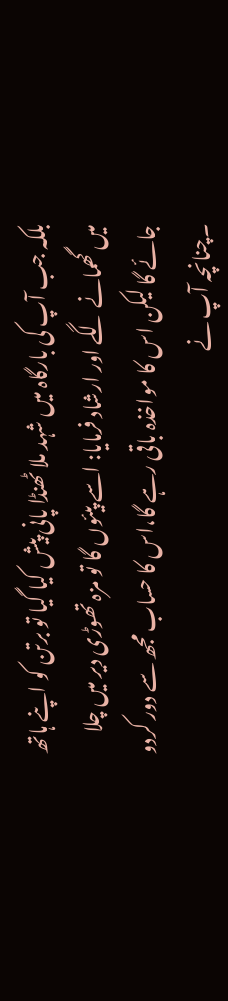بلکہ جب آپ کی بارگاہ میں شہد ملا ٹھنڈا پانی پیش کیا گیا تو برتن کو اپنے ہاتھ میں گھمانے لگے اور ارشاد فرمایا: اسے پیئوں گا تو مزہ تھوڑی دیر میں چلا جائے گا لیکن اس کا مواخذہ باقی رہے گا،اس کا حساب مجھ سے دور کردو ۔چنانچہ آپ نے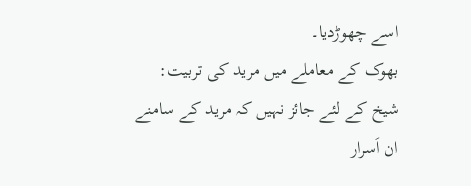اسے چھوڑدیا۔
بھوک کے معاملے میں مرید کی تربیت:
شیخ کے لئے جائز نہیں کہ مرید کے سامنے ان اَسرار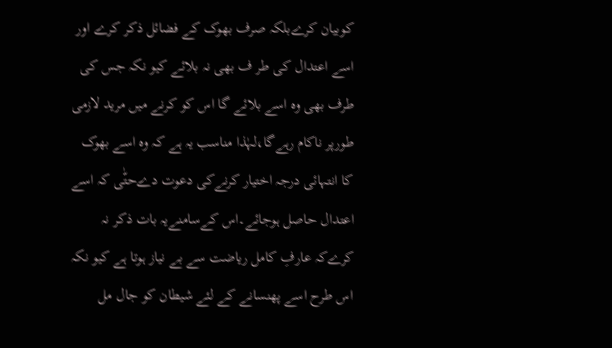کوبیان کرےبلکہ صرف بھوک کے فضائل ذکر کرے اور اسے اعتدال کی طر ف بھی نہ بلائے کیو نکہ جس کی طرف بھی وہ اسے بلائے گا اس کو کرنے میں مرید لازمی طورپر ناکام رہےگا،لہٰذا مناسب یہ ہے کہ وہ اسے بھوک کا انتہائی درجہ اختیار کرنےکی دعوت دےحتّٰی کہ اسے اعتدال حاصل ہوجائے۔اس کےسامنےیہ بات ذکر نہ کرےکہ عارفِ کامل ریاضت سے بے نیاز ہوتا ہے کیو نکہ اس طرح اسے پھنسانے کے لئے شیطان کو جال مل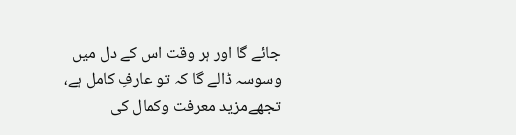جائے گا اور ہر وقت اس کے دل میں وسوسہ ڈالے گا کہ تو عارفِ کامل ہے، تجھےمزید معرفت وکمال کی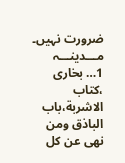ضرورت نہیں۔
مـــدینـــہ
1… بخاری ،کتاب الاشربة،باب الباذق ومن نهی عن کل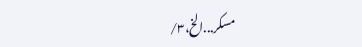مسکر...الخ،۳/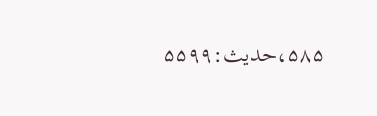۵۸۵،حديث:۵۵۹۹